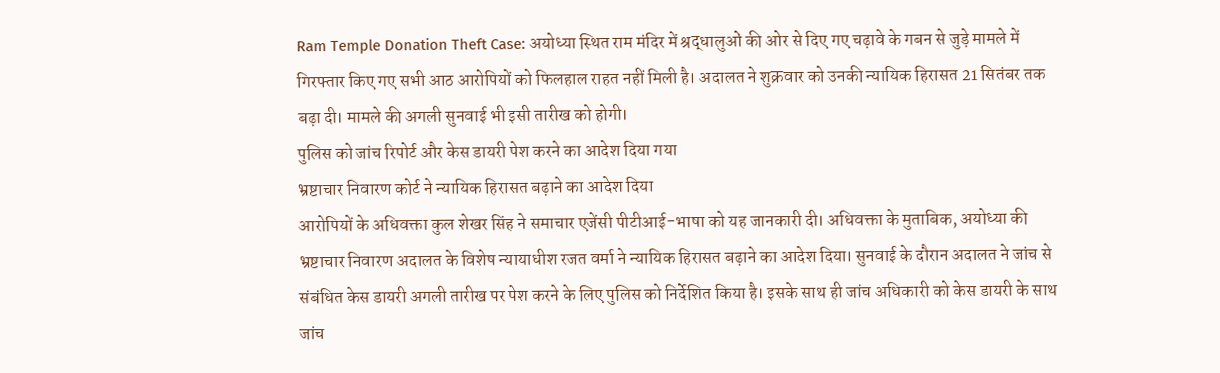Ram Temple Donation Theft Case: अयोध्या स्थित राम मंदिर में श्रद्धालुओं की ओर से दिए गए चढ़ावे के गबन से जुड़े मामले में गिरफ्तार किए गए सभी आठ आरोपियों को फिलहाल राहत नहीं मिली है। अदालत ने शुक्रवार को उनकी न्यायिक हिरासत 21 सितंबर तक बढ़ा दी। मामले की अगली सुनवाई भी इसी तारीख को होगी।
पुलिस को जांच रिपोर्ट और केस डायरी पेश करने का आदेश दिया गया
भ्रष्टाचार निवारण कोर्ट ने न्यायिक हिरासत बढ़ाने का आदेश दिया
आरोपियों के अधिवक्ता कुल शेखर सिंह ने समाचार एजेंसी पीटीआई-भाषा को यह जानकारी दी। अधिवक्ता के मुताबिक, अयोध्या की भ्रष्टाचार निवारण अदालत के विशेष न्यायाधीश रजत वर्मा ने न्यायिक हिरासत बढ़ाने का आदेश दिया। सुनवाई के दौरान अदालत ने जांच से संबंधित केस डायरी अगली तारीख पर पेश करने के लिए पुलिस को निर्देशित किया है। इसके साथ ही जांच अधिकारी को केस डायरी के साथ जांच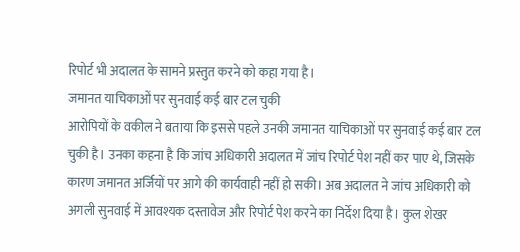रिपोर्ट भी अदालत के सामने प्रस्तुत करने को कहा गया है।
जमानत याचिकाओं पर सुनवाई कई बार टल चुकी
आरोपियों के वकील ने बताया कि इससे पहले उनकी जमानत याचिकाओं पर सुनवाई कई बार टल चुकी है। उनका कहना है कि जांच अधिकारी अदालत में जांच रिपोर्ट पेश नहीं कर पाए थे, जिसके कारण जमानत अर्जियों पर आगे की कार्यवाही नहीं हो सकी। अब अदालत ने जांच अधिकारी को अगली सुनवाई में आवश्यक दस्तावेज और रिपोर्ट पेश करने का निर्देश दिया है। कुल शेखर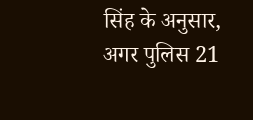सिंह के अनुसार, अगर पुलिस 21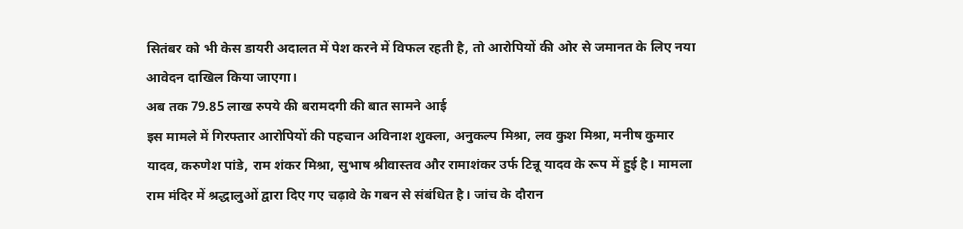सितंबर को भी केस डायरी अदालत में पेश करने में विफल रहती है, तो आरोपियों की ओर से जमानत के लिए नया आवेदन दाखिल किया जाएगा।
अब तक 79.85 लाख रुपये की बरामदगी की बात सामने आई
इस मामले में गिरफ्तार आरोपियों की पहचान अविनाश शुक्ला, अनुकल्प मिश्रा, लव कुश मिश्रा, मनीष कुमार यादव, करुणेश पांडे, राम शंकर मिश्रा, सुभाष श्रीवास्तव और रामाशंकर उर्फ टिन्नू यादव के रूप में हुई है। मामला राम मंदिर में श्रद्धालुओं द्वारा दिए गए चढ़ावे के गबन से संबंधित है। जांच के दौरान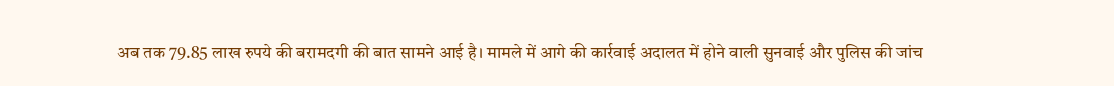अब तक 79.85 लाख रुपये की बरामदगी की बात सामने आई है। मामले में आगे की कार्रवाई अदालत में होने वाली सुनवाई और पुलिस की जांच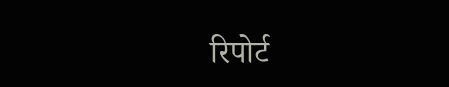रिपोर्ट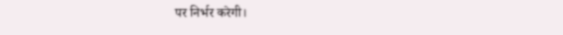पर निर्भर करेगी।